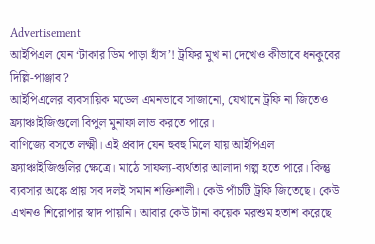Advertisement
আইপিএল যেন ‘টাকার ডিম পাড়া হাঁস’! ট্রফির মুখ না দেখেও কীভাবে ধনকুবের দিল্লি-পাঞ্জাব?
আইপিএলের ব্যবসায়িক মডেল এমনভাবে সাজানো, যেখানে ট্রফি না জিতেও ফ্র্যাঞ্চাইজিগুলো বিপুল মুনাফা লাভ করতে পারে।
বাণিজ্যে বসতে লক্ষ্মী। এই প্রবাদ যেন হুবহু মিলে যায় আইপিএল ফ্র্যাঞ্চাইজিগুলির ক্ষেত্রে। মাঠে সাফল্য-ব্যর্থতার আলাদা গল্প হতে পারে। কিন্তু ব্যবসার অঙ্কে প্রায় সব দলই সমান শক্তিশালী। কেউ পাঁচটি ট্রফি জিতেছে। কেউ এখনও শিরোপার স্বাদ পায়নি। আবার কেউ টানা কয়েক মরশুম হতাশ করেছে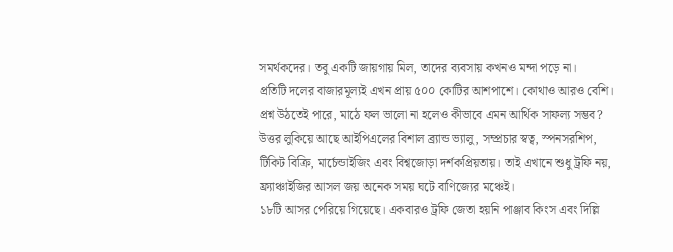সমর্থকদের। তবু একটি জায়গায় মিল, তাদের ব্যবসায় কখনও মন্দা পড়ে না।
প্রতিটি দলের বাজারমূল্যই এখন প্রায় ৫০০ কোটির আশপাশে। কোথাও আরও বেশি। প্রশ্ন উঠতেই পারে, মাঠে ফল ভালো না হলেও কীভাবে এমন আর্থিক সাফল্য সম্ভব? উত্তর লুকিয়ে আছে আইপিএলের বিশাল ব্র্যান্ড ভ্যালু, সম্প্রচার স্বত্ব, স্পনসরশিপ, টিকিট বিক্রি, মার্চেন্ডাইজিং এবং বিশ্বজোড়া দর্শকপ্রিয়তায়। তাই এখানে শুধু ট্রফি নয়, ফ্র্যাঞ্চাইজির আসল জয় অনেক সময় ঘটে বাণিজ্যের মঞ্চেই।
১৮টি আসর পেরিয়ে গিয়েছে। একবারও ট্রফি জেতা হয়নি পাঞ্জাব কিংস এবং দিল্লি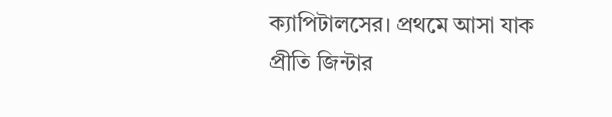ক্যাপিটালসের। প্রথমে আসা যাক প্রীতি জিন্টার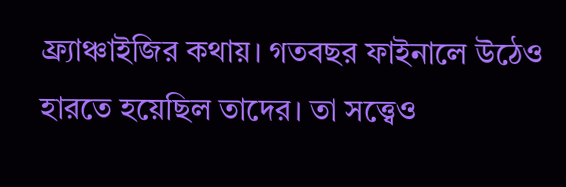ফ্র্যাঞ্চাইজির কথায়। গতবছর ফাইনালে উঠেও হারতে হয়েছিল তাদের। তা সত্ত্বেও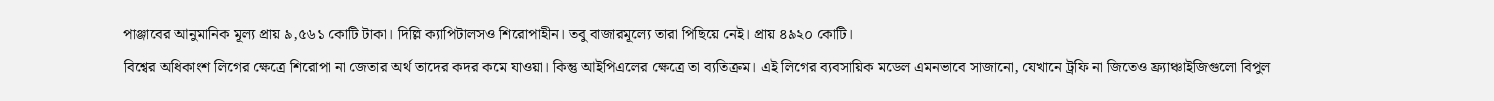পাঞ্জাবের আনুমানিক মূল্য প্রায় ৯,৫৬১ কোটি টাকা। দিল্লি ক্যাপিটালসও শিরোপাহীন। তবু বাজারমূল্যে তারা পিছিয়ে নেই। প্রায় ৪৯২০ কোটি।
বিশ্বের অধিকাংশ লিগের ক্ষেত্রে শিরোপা না জেতার অর্থ তাদের কদর কমে যাওয়া। কিন্তু আইপিএলের ক্ষেত্রে তা ব্যতিক্রম। এই লিগের ব্যবসায়িক মডেল এমনভাবে সাজানো, যেখানে ট্রফি না জিতেও ফ্র্যাঞ্চাইজিগুলো বিপুল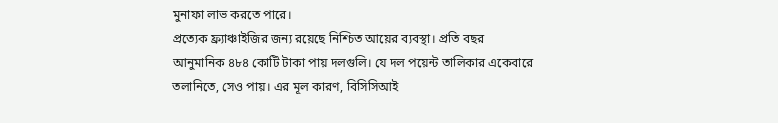মুনাফা লাভ করতে পারে।
প্রত্যেক ফ্র্যাঞ্চাইজির জন্য রয়েছে নিশ্চিত আয়ের ব্যবস্থা। প্রতি বছর আনুমানিক ৪৮৪ কোটি টাকা পায় দলগুলি। যে দল পয়েন্ট তালিকার একেবারে তলানিতে, সেও পায়। এর মূল কারণ, বিসিসিআই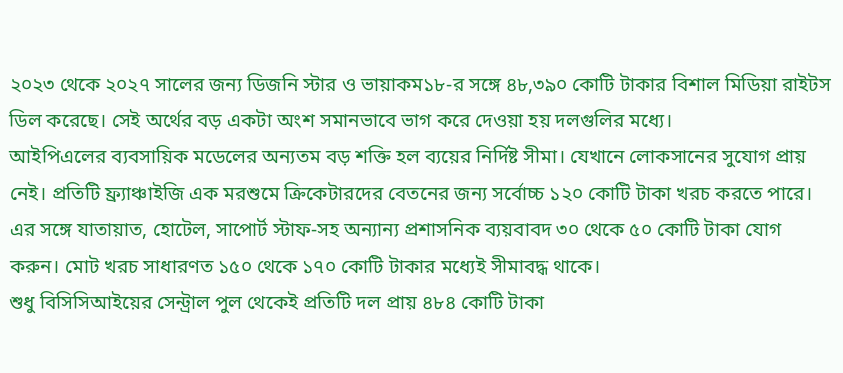২০২৩ থেকে ২০২৭ সালের জন্য ডিজনি স্টার ও ভায়াকম১৮-র সঙ্গে ৪৮,৩৯০ কোটি টাকার বিশাল মিডিয়া রাইটস ডিল করেছে। সেই অর্থের বড় একটা অংশ সমানভাবে ভাগ করে দেওয়া হয় দলগুলির মধ্যে।
আইপিএলের ব্যবসায়িক মডেলের অন্যতম বড় শক্তি হল ব্যয়ের নির্দিষ্ট সীমা। যেখানে লোকসানের সুযোগ প্রায় নেই। প্রতিটি ফ্র্যাঞ্চাইজি এক মরশুমে ক্রিকেটারদের বেতনের জন্য সর্বোচ্চ ১২০ কোটি টাকা খরচ করতে পারে। এর সঙ্গে যাতায়াত, হোটেল, সাপোর্ট স্টাফ-সহ অন্যান্য প্রশাসনিক ব্যয়বাবদ ৩০ থেকে ৫০ কোটি টাকা যোগ করুন। মোট খরচ সাধারণত ১৫০ থেকে ১৭০ কোটি টাকার মধ্যেই সীমাবদ্ধ থাকে।
শুধু বিসিসিআইয়ের সেন্ট্রাল পুল থেকেই প্রতিটি দল প্রায় ৪৮৪ কোটি টাকা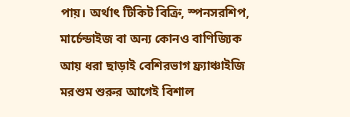পায়। অর্থাৎ টিকিট বিক্রি, স্পনসরশিপ, মার্চেন্ডাইজ বা অন্য কোনও বাণিজ্যিক আয় ধরা ছাড়াই বেশিরভাগ ফ্র্যাঞ্চাইজি মরশুম শুরুর আগেই বিশাল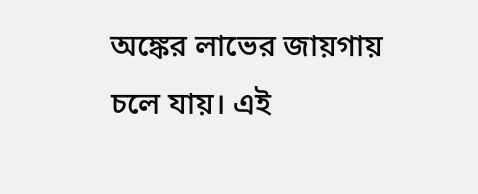অঙ্কের লাভের জায়গায় চলে যায়। এই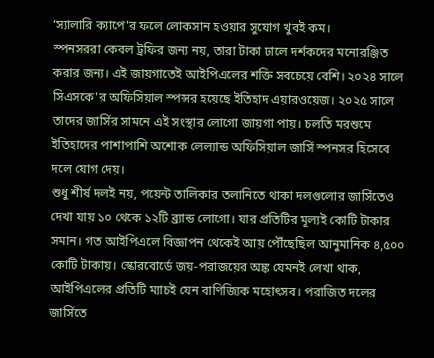‘স্যালারি ক্যাপে'র ফলে লোকসান হওয়ার সুযোগ খুবই কম।
স্পনসররা কেবল ট্রফির জন্য নয়, তারা টাকা ঢালে দর্শকদের মনোরঞ্জিত করার জন্য। এই জায়গাতেই আইপিএলের শক্তি সবচেয়ে বেশি। ২০২৪ সালে সিএসকে'র অফিসিয়াল স্পন্সর হয়েছে ইতিহাদ এয়ারওয়েজ। ২০২৫ সালে তাদের জার্সির সামনে এই সংস্থার লোগো জায়গা পায়। চলতি মরশুমে ইতিহাদের পাশাপাশি অশোক লেল্যান্ড অফিসিয়াল জার্সি স্পনসর হিসেবে দলে যোগ দেয়।
শুধু শীর্ষ দলই নয়, পয়েন্ট তালিকার তলানিতে থাকা দলগুলোর জার্সিতেও দেখা যায় ১০ থেকে ১২টি ব্র্যান্ড লোগো। যার প্রতিটির মূল্যই কোটি টাকার সমান। গত আইপিএলে বিজ্ঞাপন থেকেই আয় পৌঁছেছিল আনুমানিক ৪,৫০০ কোটি টাকায়। স্কোরবোর্ডে জয়-পরাজয়ের অঙ্ক যেমনই লেখা থাক, আইপিএলের প্রতিটি ম্যাচই যেন বাণিজ্যিক মহোৎসব। পরাজিত দলের জার্সিতে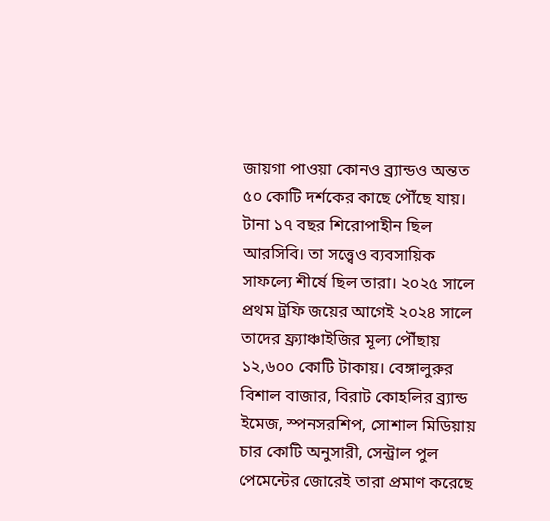জায়গা পাওয়া কোনও ব্র্যান্ডও অন্তত ৫০ কোটি দর্শকের কাছে পৌঁছে যায়।
টানা ১৭ বছর শিরোপাহীন ছিল আরসিবি। তা সত্ত্বেও ব্যবসায়িক সাফল্যে শীর্ষে ছিল তারা। ২০২৫ সালে প্রথম ট্রফি জয়ের আগেই ২০২৪ সালে তাদের ফ্র্যাঞ্চাইজির মূল্য পৌঁছায় ১২,৬০০ কোটি টাকায়। বেঙ্গালুরুর বিশাল বাজার, বিরাট কোহলির ব্র্যান্ড ইমেজ, স্পনসরশিপ, সোশাল মিডিয়ায় চার কোটি অনুসারী, সেন্ট্রাল পুল পেমেন্টের জোরেই তারা প্রমাণ করেছে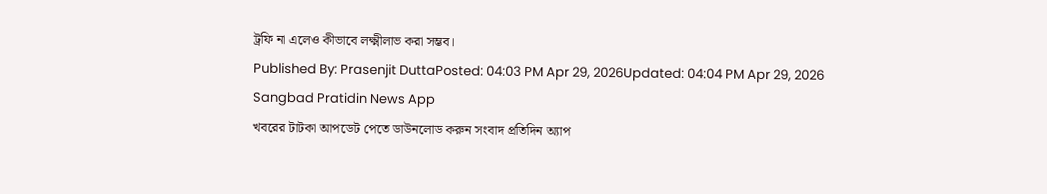ট্রফি না এলেও কীভাবে লক্ষ্মীলাভ করা সম্ভব।
Published By: Prasenjit DuttaPosted: 04:03 PM Apr 29, 2026Updated: 04:04 PM Apr 29, 2026
Sangbad Pratidin News App
খবরের টাটকা আপডেট পেতে ডাউনলোড করুন সংবাদ প্রতিদিন অ্যাপ